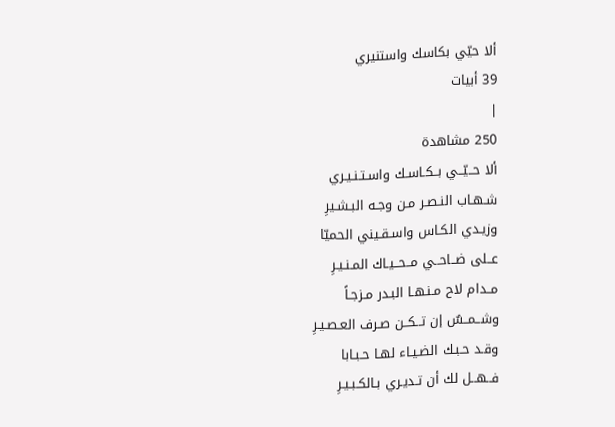ألا حيّي بكاسك واستنيري
39 أبيات
|
250 مشاهدة
ألا حــيّــي بــكـاسـك واسـتـنـيـري
شـهـاب النـصـر مـن وجـه البـشـيرِ
وزيـدي الكـاس واسـقـيني الحميّا
عــلى ضــاحــي مــحــيـاك المـنـيـرِ
مــدام لاح مـنـهـا البـدر مـزجـاً
وشــمــسٌ إن تــكــن صـرف العـصـيـرِ
وقـد حـبـك الضـيـاء لهـا حـبـابا
فــهــل لك أن تـديـري بـالكـبـيـرِ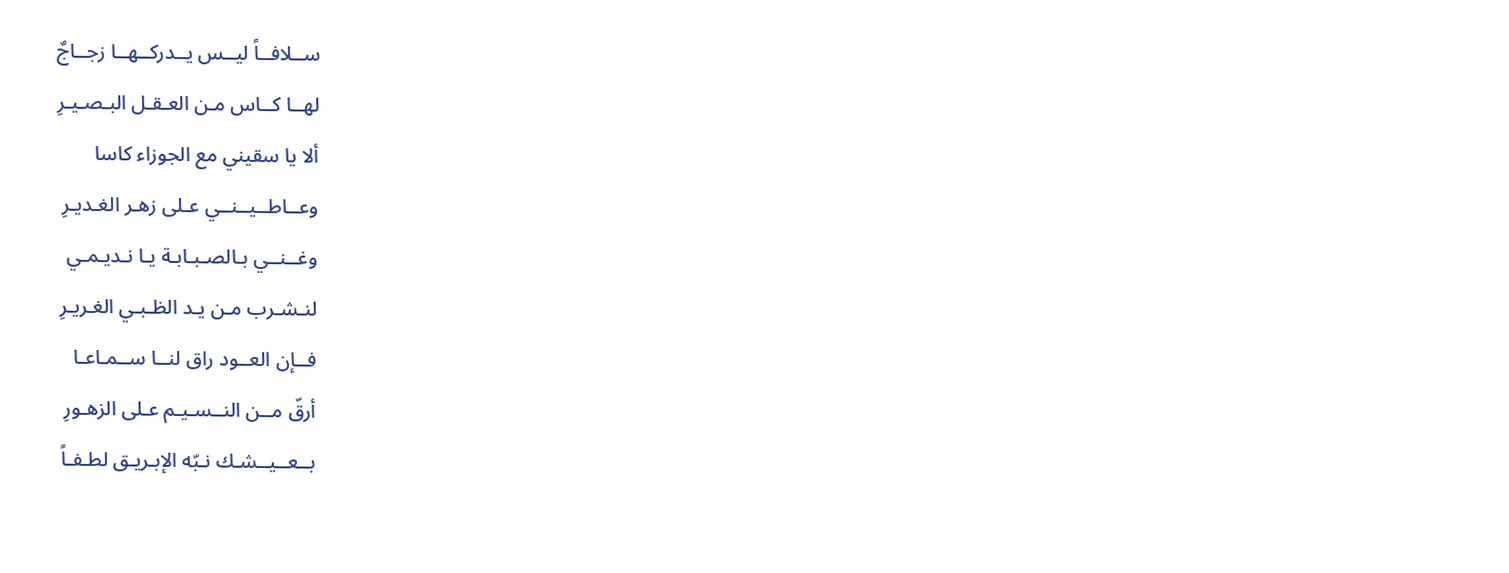ســلافــاً ليــس يــدركــهــا زجــاجٌ
لهــا كــاس مـن العـقـل البـصـيـرِ
ألا يا سقيني مع الجوزاء كاسا
وعــاطــيــنــي عـلى زهـر الغـديـرِ
وغــنــي بـالصـبـابـة يـا نـديـمـي
لنـشـرب مـن يـد الظـبـي الغـريـرِ
فــإن العــود راق لنــا ســمـاعـا
أرقّ مــن النــسـيـم عـلى الزهـورِ
بــعــيــشـك نـبّه الإبـريـق لطـفـاً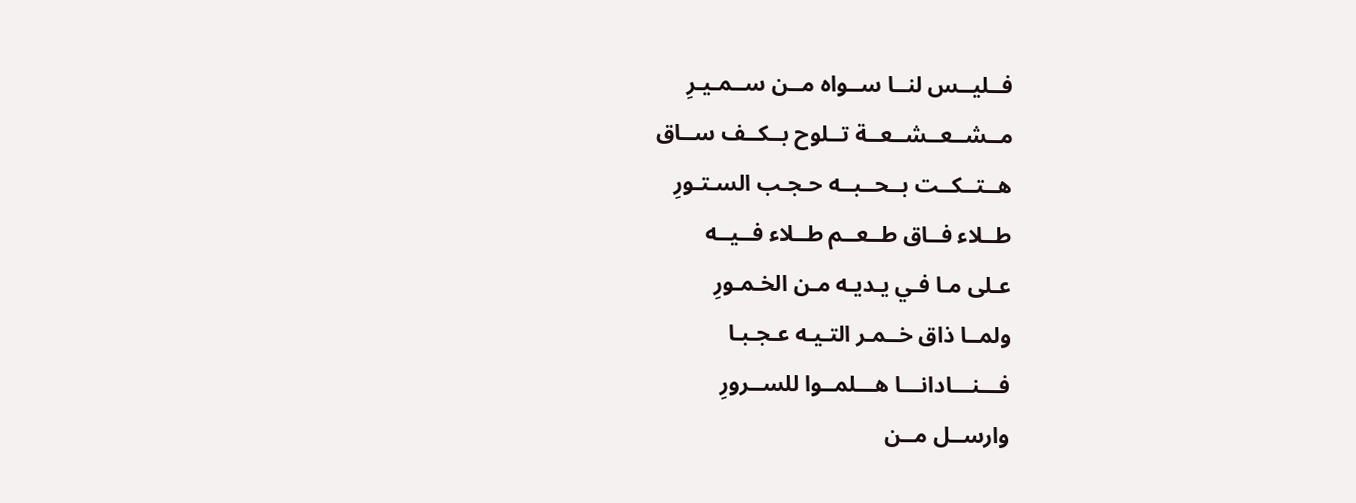فــليــس لنــا ســواه مــن ســمـيـرِ
مــشــعــشــعــة تــلوح بــكــف ســاق
هــتــكــت بــحــبــه حـجـب السـتـورِ
طــلاء فــاق طــعــم طــلاء فــيــه
عـلى مـا فـي يـديـه مـن الخـمـورِ
ولمــا ذاق خــمـر التـيـه عـجـبـا
فـــنـــادانـــا هـــلمــوا للســرورِ
وارســل مــن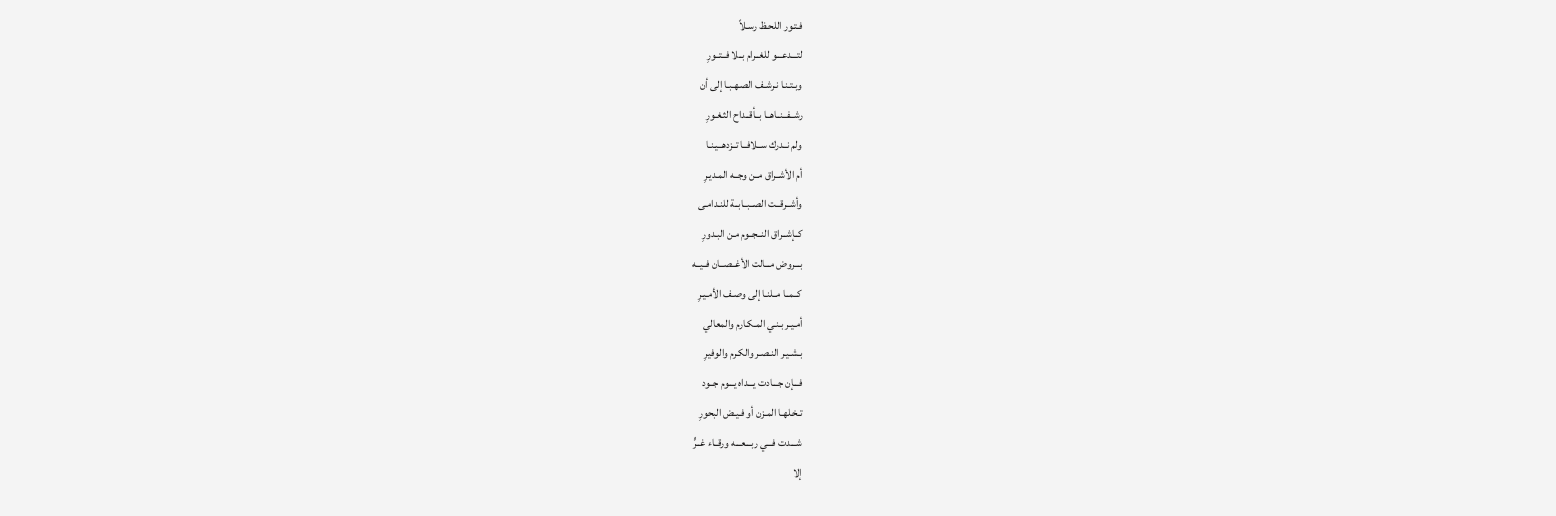فـتـور اللحـظ رسـلاً
لتـــدعـــو للغــرام بــلا فــتــورِ
وبـتـنـا نـرشـف الصـهـبـا إلى أن
رشــفــنــاهــا بــأقــداح الثـغـورِ
ولم نــدرك ســلافــا تــزدهــيـنـا
أم الأشــراق مــن وجــه المـديـرِ
وأشــرقــت الصــبــابــة للنـدامـى
كــإشــراق النــجــوم مـن البـدورِ
بـــروض مـــالت الأغــصــان فــيــه
كــمــا مــلنـا إلى وصـف الأمـيـرِ
أمـيـر بـنـي المـكـارم والمعالي
بـشـيـر النـصـر والكـرم والوفيرِ
فـــإن جـــادت يـــداه يـــوم جــود
تـخـلهـا المـزن أو فـيـض البحورِ
شـــدت فـــي ربـــعـــه ورقــاء غــرٍّ
إلا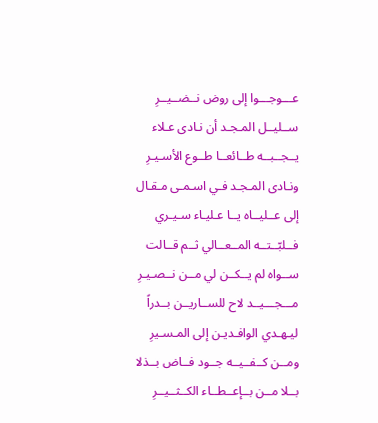عـــوجـــوا إلى روض نــضــيــرِ
ســليــل المـجـد أن نـادى عـلاء
يــجــبــه طــائعــا طــوع الأسـيـرِ
ونـادى المـجـد فـي اسـمـى مـقـال
إلى عــليــاه يــا عـليـاء سـيـري
فــلبّــتــه المــعــالي ثــم قــالت
ســواه لم يــكــن لي مــن نــصـيـرِ
مـــجـــيــد لاح للســاريــن بــدراً
ليـهـدي الوافـديـن إلى المـسـيرِ
ومــن كــفــيــه جــود فــاض بــذلا
بــلا مــن بــإعــطــاء الكــثــيــرِ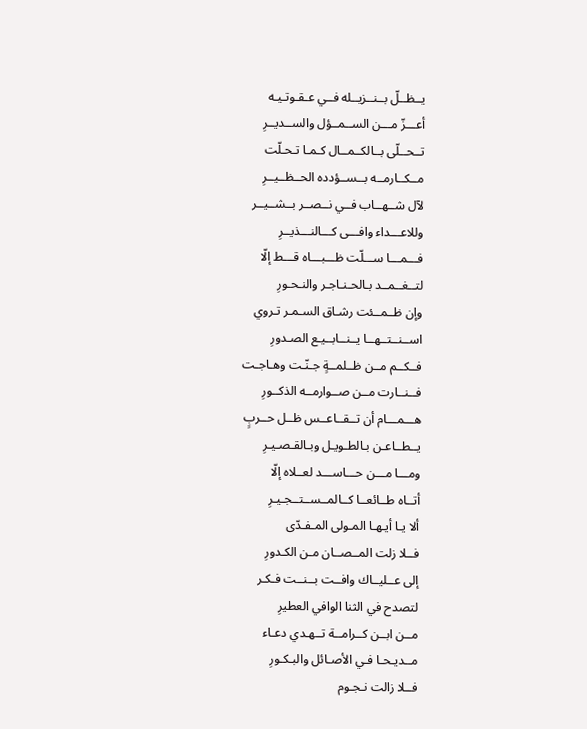يــظــلّ بــنــزيــله فــي عـقـوتـيـه
أعـــزّ مـــن الســمــؤل والســديــرِ
تــحــلّى بــالكــمــال كـمـا تـحـلّت
مــكــارمــه بــســؤدده الحــظــيــرِ
لآل شــهــاب فــي نــصــر بــشــيــر
وللاعـــداء وافـــى كـــالنـــذيــرِ
فـــمـــا ســـلّت ظـــبـــاه قـــط إلّا
لتــغــمــد بـالحـنـاجـر والنـحـورِ
وإن ظــمــئت رشـاق السـمـر تـروي
اســنــتــهــا يــنــابــيـع الصـدورِ
فــكــم مــن ظــلمــةٍ جـنّـت وهـاجـت
فــنــارت مــن صــوارمــه الذكــورِ
هـــمـــام أن تــقــاعــس ظــل حــربٍ
يــطــاعـن بـالطـويـل وبـالقـصـيـرِ
ومـــا مـــن حـــاســـد لعــلاه إلّا
أتــاه طــائعــا كــالمــســتــجـيـرِ
ألا يـا أيـهـا المـولى المـفـدّى
فــلا زلت المــصــان مـن الكـدورِ
إلى عــليــاك وافــت بــنــت فـكـر
لتصدح في الثنا الوافي العطيرِ
مــن ابــن كــرامــة تــهـدي دعـاء
مــديـحـا فـي الأصـائل والبـكـورِ
فــلا زالت نـجـوم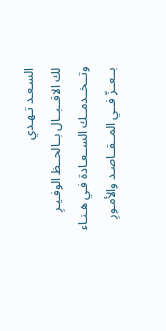السـعـد تـهـدي
لك الاقــبــال بــالحــظ الوفـيـرِ
وتــخــدمــك الســعـادة فـي هـنـاء
بــعــزّ فــي المــقــاصـد والأمـورِ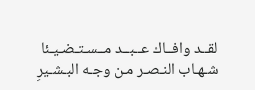لقــد وافــاك عــبــد مــسـتـضـيـئا
شـهـاب النـصـر مـن وجـه البـشـيرِ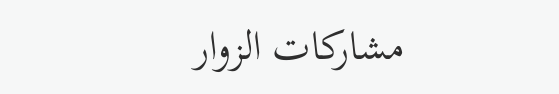مشاركات الزوار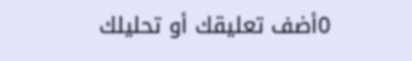0أضف تعليقك أو تحليلك